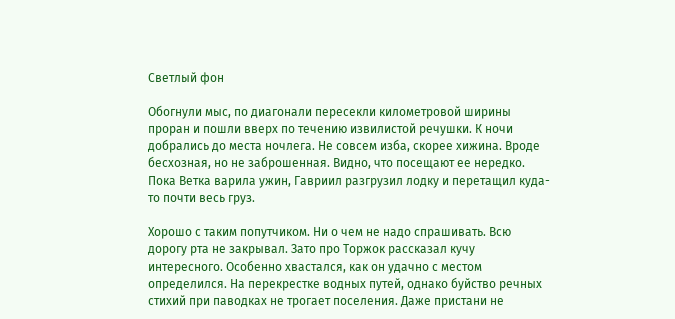Светлый фон

Обогнули мыс, по диагонали пересекли километровой ширины проран и пошли вверх по течению извилистой речушки. К ночи добрались до места ночлега. Не совсем изба, скорее хижина. Вроде бесхозная, но не заброшенная. Видно, что посещают ее нередко. Пока Ветка варила ужин, Гавриил разгрузил лодку и перетащил куда-то почти весь груз.

Хорошо с таким попутчиком. Ни о чем не надо спрашивать. Всю дорогу рта не закрывал. Зато про Торжок рассказал кучу интересного. Особенно хвастался, как он удачно с местом определился. На перекрестке водных путей, однако буйство речных стихий при паводках не трогает поселения. Даже пристани не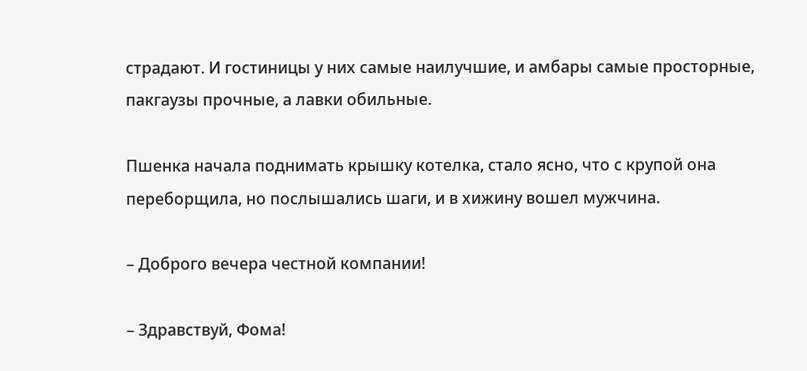страдают. И гостиницы у них самые наилучшие, и амбары самые просторные, пакгаузы прочные, а лавки обильные.

Пшенка начала поднимать крышку котелка, стало ясно, что с крупой она переборщила, но послышались шаги, и в хижину вошел мужчина.

– Доброго вечера честной компании!

– Здравствуй, Фома!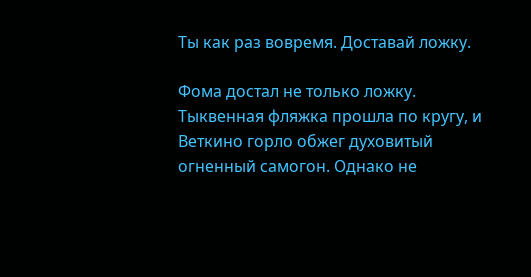Ты как раз вовремя. Доставай ложку.

Фома достал не только ложку. Тыквенная фляжка прошла по кругу, и Веткино горло обжег духовитый огненный самогон. Однако не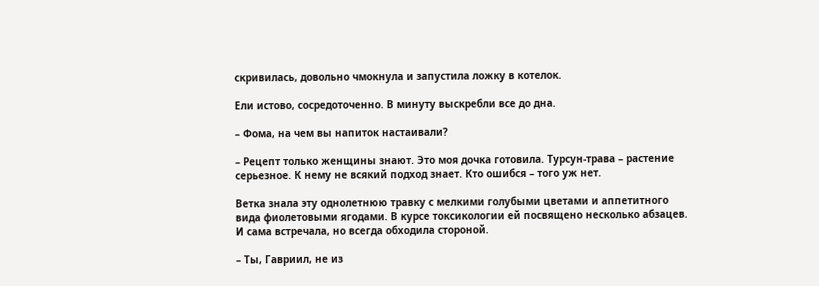скривилась, довольно чмокнула и запустила ложку в котелок.

Ели истово, сосредоточенно. В минуту выскребли все до дна.

– Фома, на чем вы напиток настаивали?

– Рецепт только женщины знают. Это моя дочка готовила. Турсун-трава – растение серьезное. К нему не всякий подход знает. Кто ошибся – того уж нет.

Ветка знала эту однолетнюю травку с мелкими голубыми цветами и аппетитного вида фиолетовыми ягодами. В курсе токсикологии ей посвящено несколько абзацев. И сама встречала, но всегда обходила стороной.

– Ты, Гавриил, не из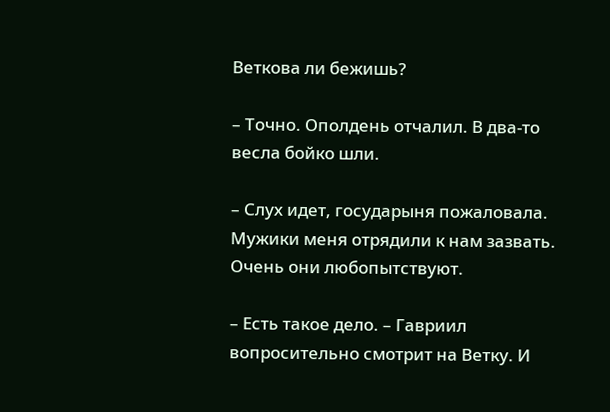Веткова ли бежишь?

– Точно. Ополдень отчалил. В два-то весла бойко шли.

– Слух идет, государыня пожаловала. Мужики меня отрядили к нам зазвать. Очень они любопытствуют.

– Есть такое дело. – Гавриил вопросительно смотрит на Ветку. И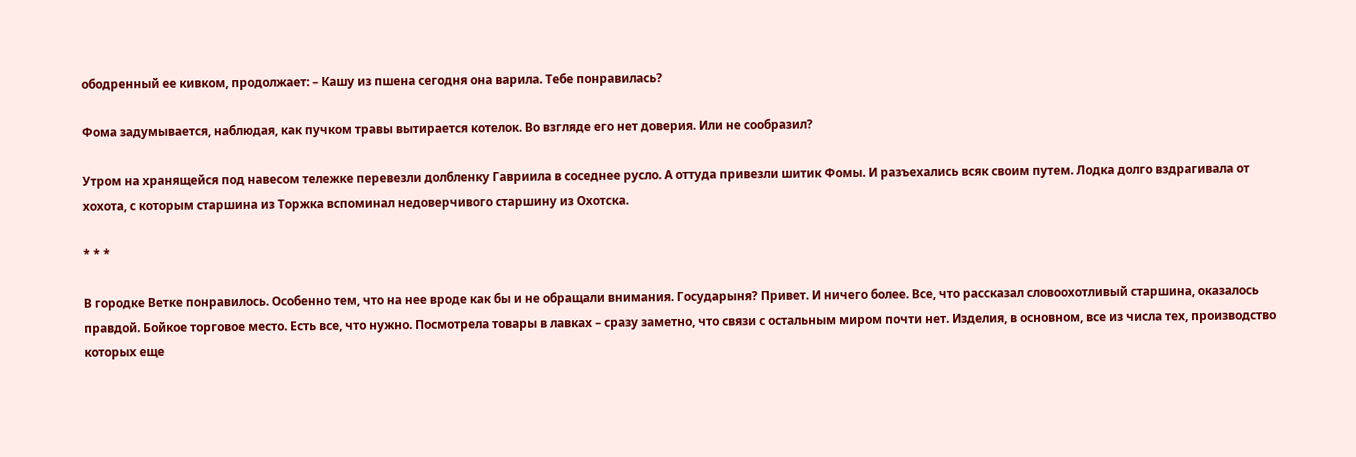ободренный ее кивком, продолжает: – Кашу из пшена сегодня она варила. Тебе понравилась?

Фома задумывается, наблюдая, как пучком травы вытирается котелок. Во взгляде его нет доверия. Или не сообразил?

Утром на хранящейся под навесом тележке перевезли долбленку Гавриила в соседнее русло. А оттуда привезли шитик Фомы. И разъехались всяк своим путем. Лодка долго вздрагивала от хохота, с которым старшина из Торжка вспоминал недоверчивого старшину из Охотска.

* * *

В городке Ветке понравилось. Особенно тем, что на нее вроде как бы и не обращали внимания. Государыня? Привет. И ничего более. Все, что рассказал словоохотливый старшина, оказалось правдой. Бойкое торговое место. Есть все, что нужно. Посмотрела товары в лавках – сразу заметно, что связи с остальным миром почти нет. Изделия, в основном, все из числа тех, производство которых еще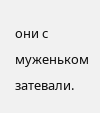они с муженьком затевали.